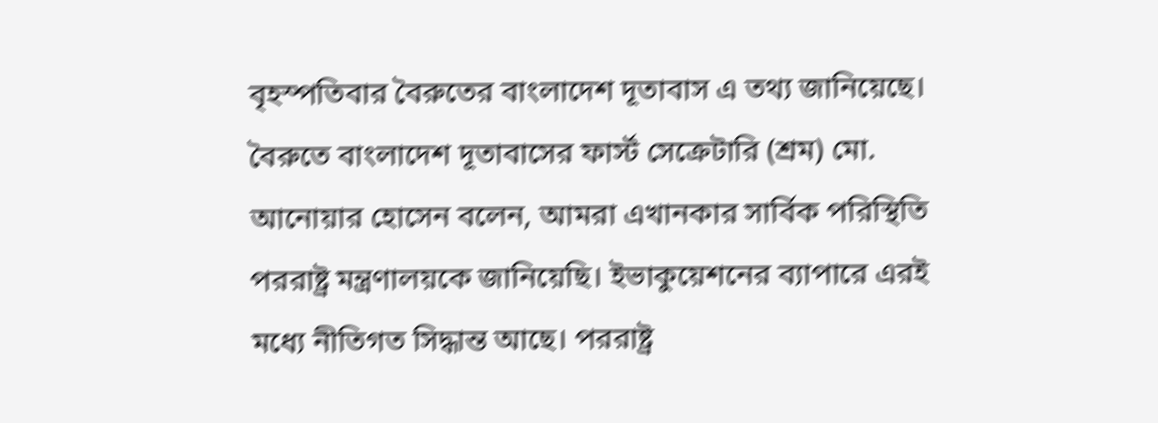বৃহস্পতিবার বৈরুতের বাংলাদেশ দূতাবাস এ তথ্য জানিয়েছে।
বৈরুতে বাংলাদেশ দূতাবাসের ফার্স্ট সেক্রেটারি (শ্রম) মো. আনোয়ার হোসেন বলেন, আমরা এখানকার সার্বিক পরিস্থিতি পররাষ্ট্র মন্ত্রণালয়কে জানিয়েছি। ইভাকুয়েশনের ব্যাপারে এরই মধ্যে নীতিগত সিদ্ধান্ত আছে। পররাষ্ট্র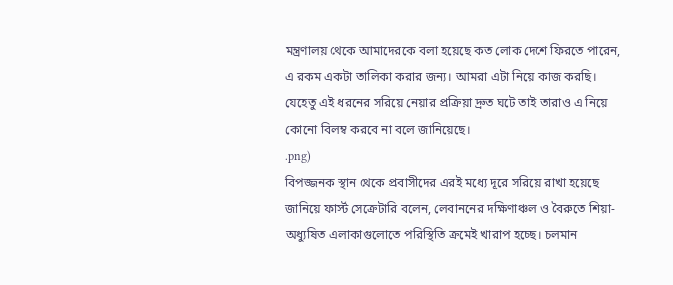মন্ত্রণালয় থেকে আমাদেরকে বলা হয়েছে কত লোক দেশে ফিরতে পারেন, এ রকম একটা তালিকা করার জন্য। আমরা এটা নিয়ে কাজ করছি। যেহেতু এই ধরনের সরিয়ে নেয়ার প্রক্রিয়া দ্রুত ঘটে তাই তারাও এ নিয়ে কোনো বিলম্ব করবে না বলে জানিয়েছে।
.png)
বিপজ্জনক স্থান থেকে প্রবাসীদের এরই মধ্যে দূরে সরিয়ে রাখা হয়েছে জানিয়ে ফার্স্ট সেক্রেটারি বলেন, লেবাননের দক্ষিণাঞ্চল ও বৈরুতে শিয়া-অধ্যুষিত এলাকাগুলোতে পরিস্থিতি ক্রমেই খারাপ হচ্ছে। চলমান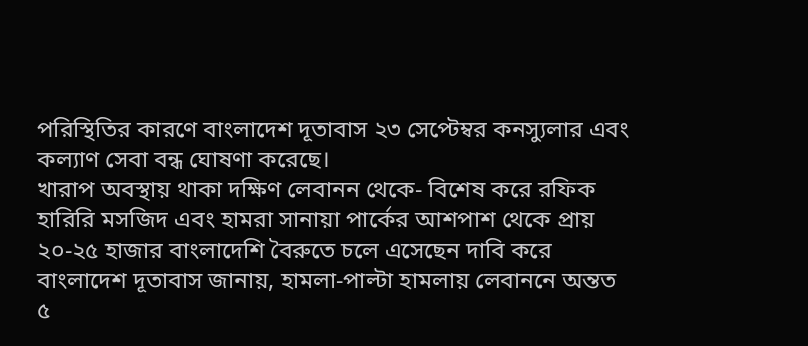পরিস্থিতির কারণে বাংলাদেশ দূতাবাস ২৩ সেপ্টেম্বর কনস্যুলার এবং কল্যাণ সেবা বন্ধ ঘোষণা করেছে।
খারাপ অবস্থায় থাকা দক্ষিণ লেবানন থেকে- বিশেষ করে রফিক হারিরি মসজিদ এবং হামরা সানায়া পার্কের আশপাশ থেকে প্রায় ২০-২৫ হাজার বাংলাদেশি বৈরুতে চলে এসেছেন দাবি করে বাংলাদেশ দূতাবাস জানায়, হামলা-পাল্টা হামলায় লেবাননে অন্তত ৫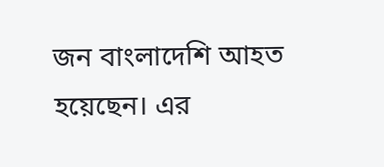জন বাংলাদেশি আহত হয়েছেন। এর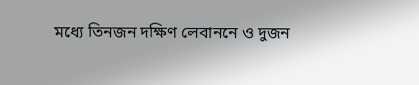মধ্যে তিনজন দক্ষিণ লেবাননে ও দুজন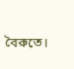বৈরুতে।